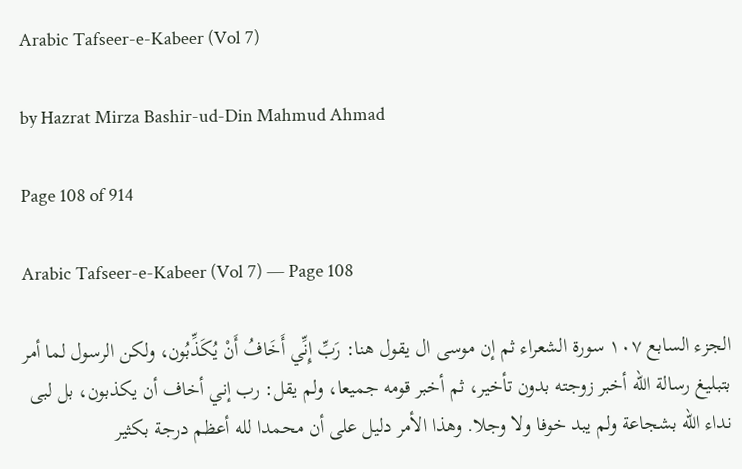Arabic Tafseer-e-Kabeer (Vol 7)

by Hazrat Mirza Bashir-ud-Din Mahmud Ahmad

Page 108 of 914

Arabic Tafseer-e-Kabeer (Vol 7) — Page 108

الجزء السابع ۱۰۷ سورة الشعراء ثم إن موسى ال يقول هنا: رَبِّ إِنِّي أَخَافُ أَنْ يُكَذِّبُون، ولكن الرسول لما أمر بتبليغ رسالة الله أخبر زوجته بدون تأخير، ثم أخبر قومه جميعا، ولم يقل: رب إني أخاف أن يكذبون، بل لبى نداء الله بشجاعة ولم يبد خوفا ولا وجلا. وهذا الأمر دليل على أن محمدا لله أعظم درجة بكثير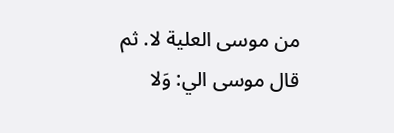من موسى العلية لا. ثم قال موسى الي: وَلا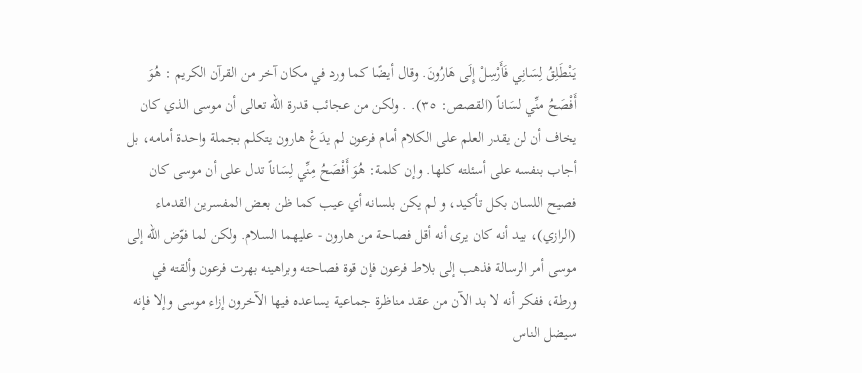يَنْطَلِقُ لِسَانِي فَأَرْسِلْ إِلَى هَارُونَ. وقال أيضًا كما ورد في مكان آخر من القرآن الكريم : هُوَ أَفْصَحُ منِّي لسَاناً (القصص: ٣٥). . ولكن من عجائب قدرة الله تعالى أن موسى الذي كان يخاف أن لن يقدر العلم على الكلام أمام فرعون لم يدَعْ هارون يتكلم بجملة واحدة أمامه، بل أجاب بنفسه على أسئلته كلها. وإن كلمة: هُوَ أَفْصَحُ مِنِّي لِسَاناً تدل على أن موسى كان فصيح اللسان بكل تأكيد، و لم يكن بلسانه أي عيب كما ظن بعض المفسرين القدماء (الرازي)، بيد أنه كان يرى أنه أقل فصاحة من هارون - عليهما السلام. ولكن لما فوّض الله إلى موسى أمر الرسالة فذهب إلى بلاط فرعون فإن قوة فصاحته وبراهينه بهرت فرعون وألقته في ورطة، ففكر أنه لا بد الآن من عقد مناظرة جماعية يساعده فيها الآخرون إزاء موسى وإلا فإنه سيضل الناس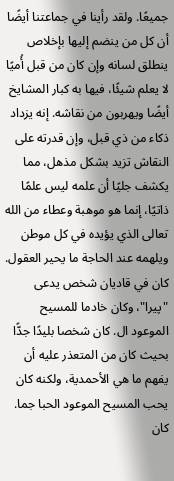جميعًا. ولقد رأينا في جماعتنا أيضًا أن كل من ينضم إليها بإخلاص ينطلق لسانه وإن كان من قبل أُميًا لا يعلم شيئًا، فيها به كبار المشايخ أيضًا ويهربون من نقاشه. إنه يزداد ذكاء من ذي قبل، وإن قدرته على النقاش تزيد بشكل مذهل، مما يكشف جليًا أن علمه ليس علمًا ذاتيًا، إنما هو موهبة وعطاء من الله تعالى الذي يؤيده في كل موطن ويلهمه عند الحاجة ما يحير العقول. كان في قاديان شخص يدعى "پيرا"، وكان خادما للمسيح الموعود ال. كان شخصا بليدًا جدًّا بحيث كان من المتعذر عليه أن يفهم ما هي الأحمدية، ولكنه كان يحب المسيح الموعود الحبا جما. كان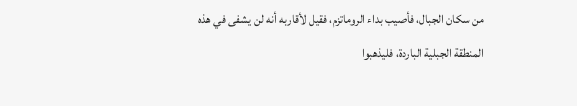من سكان الجبال، فأصيب بداء الروماتزم، فقيل لأقاربه أنه لن يشفى في هذه المنطقة الجبلية الباردة، فليذهبوا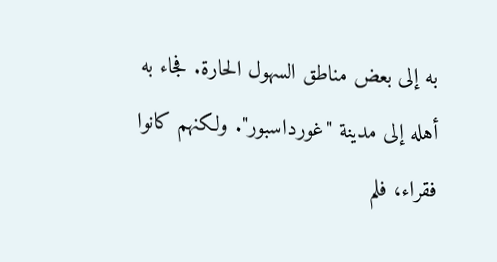به إلى بعض مناطق السهول الحارة. فجاء به أهله إلى مدينة "غورداسبور". ولكنهم كانوا فقراء، فلم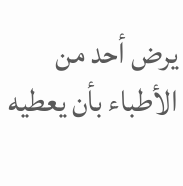يرض أحد من الأطباء بأن يعطيه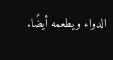الدواء ويطعمه أيضًا.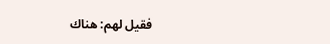فقيل لهم: هناك